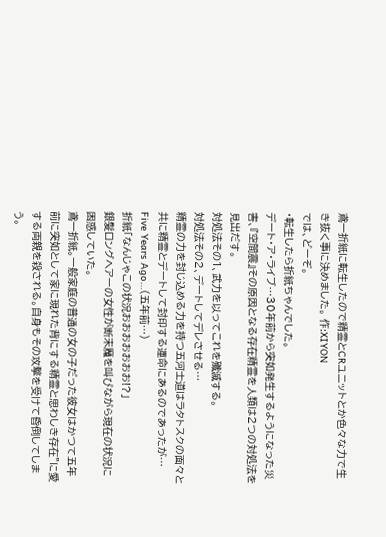鳶一折紙に転生したので精霊とCRユニットとか色々な力で生き抜く事に決めました。 作:XIYON
では、どーぞ。
・転生したら折紙ちゃんでした。
デート・ア・ライブ…30年前から突如発生するようになった災害、『空間震』その原因となる存在精霊を人類は2つの対処法を見出だす。
対処法その1、武力を以ってこれを殲滅する。
対処法その2、デートしてデレさせる…
精霊の力を封じ込める力を持つ五河士道はラタトスクの面々と共に精霊とデートして封印する運命にあるのであったが…
Five Years Ago…(五年前…)
折紙「なんじゃこの状況おおおおおおお!?」
銀髪ロングヘアーの女性が断末魔を叫びながら現在の状況に困惑していた。
鳶一折紙。一般家庭の普通の女の子だった彼女はかつて五年前に突如として家に現れた背にする精霊と思わしき存在"に愛する両親を殺される。自身もその攻撃を受けて昏倒してしまう。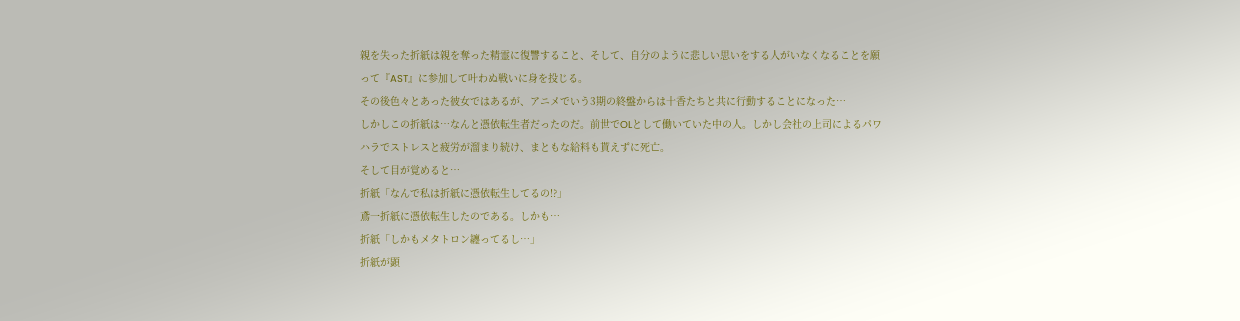親を失った折紙は親を奪った精霊に復讐すること、そして、自分のように悲しい思いをする人がいなくなることを願って『AST』に参加して叶わぬ戦いに身を投じる。
その後色々とあった彼女ではあるが、アニメでいう3期の終盤からは十香たちと共に行動することになった…
しかしこの折紙は…なんと憑依転生者だったのだ。前世でOLとして働いていた中の人。しかし会社の上司によるパワハラでストレスと疲労が溜まり続け、まともな給料も貰えずに死亡。
そして目が覚めると…
折紙「なんで私は折紙に憑依転生してるの!?」
鳶一折紙に憑依転生したのである。しかも…
折紙「しかもメタトロン纏ってるし…」
折紙が顕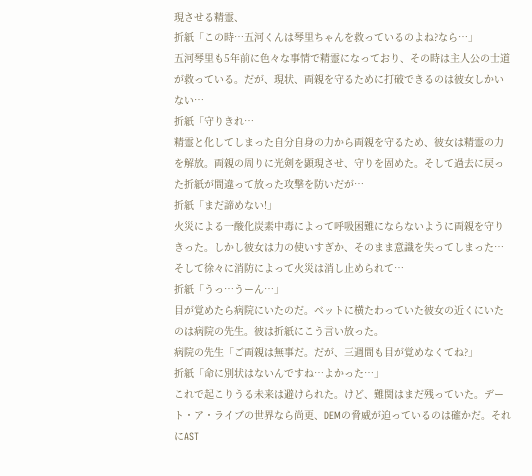現させる精霊、
折紙「この時…五河くんは琴里ちゃんを救っているのよね?なら…」
五河琴里も5年前に色々な事情で精霊になっており、その時は主人公の士道が救っている。だが、現状、両親を守るために打破できるのは彼女しかいない…
折紙「守りきれ…
精霊と化してしまった自分自身の力から両親を守るため、彼女は精霊の力を解放。両親の周りに光剣を顕現させ、守りを固めた。そして過去に戻った折紙が間違って放った攻撃を防いだが…
折紙「まだ諦めない!」
火災による一酸化炭素中毒によって呼吸困難にならないように両親を守りきった。しかし彼女は力の使いすぎか、そのまま意識を失ってしまった…
そして徐々に消防によって火災は消し止められて…
折紙「うっ…うーん…」
目が覚めたら病院にいたのだ。ベットに横たわっていた彼女の近くにいたのは病院の先生。彼は折紙にこう言い放った。
病院の先生「ご両親は無事だ。だが、三週間も目が覚めなくてね?」
折紙「命に別状はないんですね…よかった…」
これで起こりうる未来は避けられた。けど、難関はまだ残っていた。デート・ア・ライブの世界なら尚更、DEMの脅威が迫っているのは確かだ。それにAST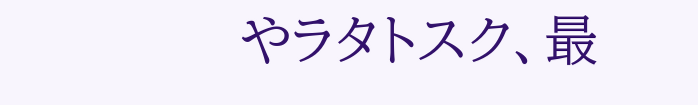やラタトスク、最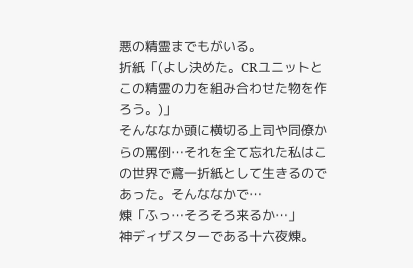悪の精霊までもがいる。
折紙「(よし決めた。CRユニットとこの精霊の力を組み合わせた物を作ろう。)」
そんななか頭に横切る上司や同僚からの罵倒…それを全て忘れた私はこの世界で鳶一折紙として生きるのであった。そんななかで…
煉「ふっ…そろそろ来るか…」
神ディザスターである十六夜煉。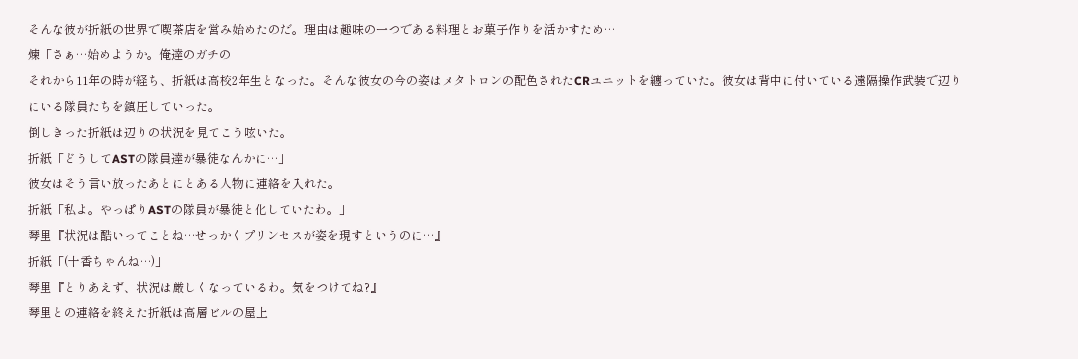そんな彼が折紙の世界で喫茶店を営み始めたのだ。理由は趣味の一つである料理とお菓子作りを活かすため…
煉「さぁ…始めようか。俺達のガチの
それから11年の時が経ち、折紙は高校2年生となった。そんな彼女の今の姿はメタトロンの配色されたCRユニットを纏っていた。彼女は背中に付いている遠隔操作武装で辺りにいる隊員たちを鎮圧していった。
倒しきった折紙は辺りの状況を見てこう呟いた。
折紙「どうしてASTの隊員達が暴徒なんかに…」
彼女はそう言い放ったあとにとある人物に連絡を入れた。
折紙「私よ。やっぱりASTの隊員が暴徒と化していたわ。」
琴里『状況は酷いってことね…せっかくプリンセスが姿を現すというのに…』
折紙「(十香ちゃんね…)」
琴里『とりあえず、状況は厳しくなっているわ。気をつけてね?』
琴里との連絡を終えた折紙は高層ビルの屋上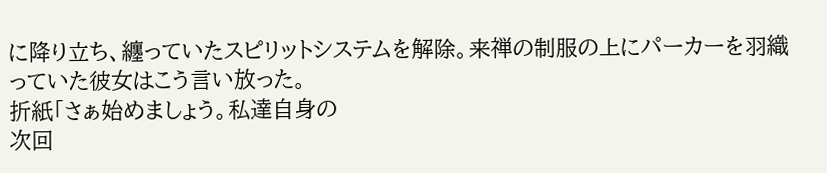に降り立ち、纏っていたスピリットシステムを解除。来禅の制服の上にパーカーを羽織っていた彼女はこう言い放った。
折紙「さぁ始めましょう。私達自身の
次回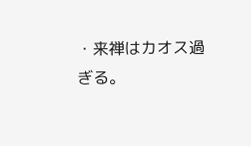・来禅はカオス過ぎる。